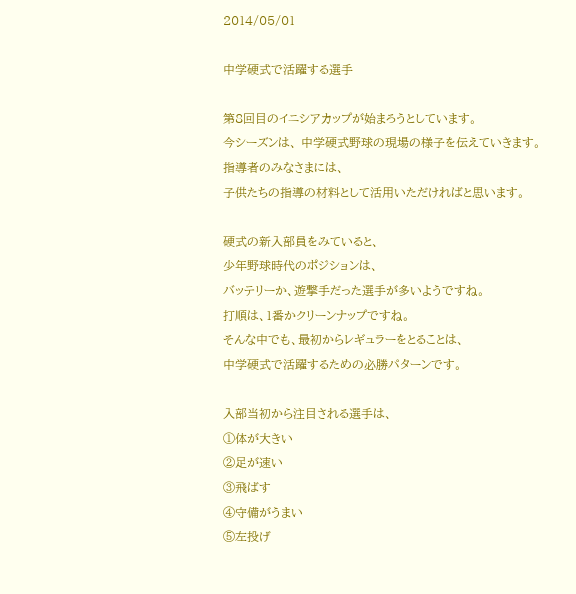2014/05/01

中学硬式で活躍する選手

第8回目のイニシアカップが始まろうとしています。
今シーズンは、 中学硬式野球の現場の様子を伝えていきます。
指導者のみなさまには、
子供たちの指導の材料として活用いただければと思います。

硬式の新入部員をみていると、
少年野球時代のポジションは、
バッテリーか、遊撃手だった選手が多いようですね。
打順は、1番かクリーンナップですね。
そんな中でも、最初からレギュラーをとることは、
中学硬式で活躍するための必勝パターンです。

入部当初から注目される選手は、
①体が大きい
②足が速い
③飛ばす
④守備がうまい
⑤左投げ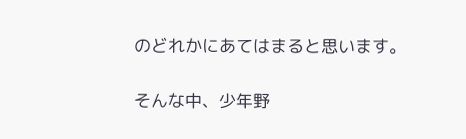のどれかにあてはまると思います。

そんな中、少年野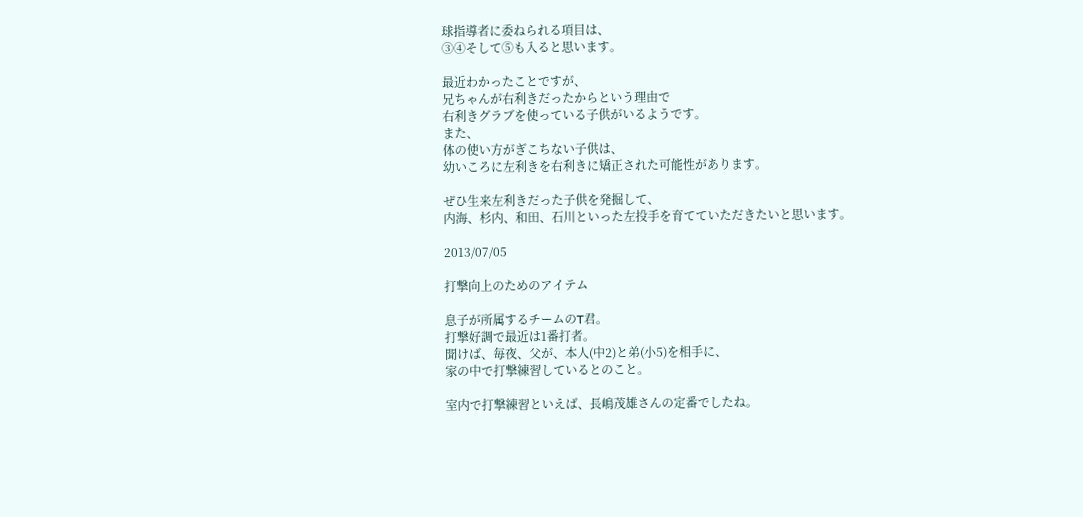球指導者に委ねられる項目は、
③④そして⑤も入ると思います。

最近わかったことですが、
兄ちゃんが右利きだったからという理由で
右利きグラブを使っている子供がいるようです。
また、
体の使い方がぎこちない子供は、
幼いころに左利きを右利きに矯正された可能性があります。

ぜひ生来左利きだった子供を発掘して、
内海、杉内、和田、石川といった左投手を育てていただきたいと思います。

2013/07/05

打撃向上のためのアイテム

息子が所属するチームのT君。
打撃好調で最近は1番打者。
聞けば、毎夜、父が、本人(中2)と弟(小5)を相手に、
家の中で打撃練習しているとのこと。

室内で打撃練習といえば、長嶋茂雄さんの定番でしたね。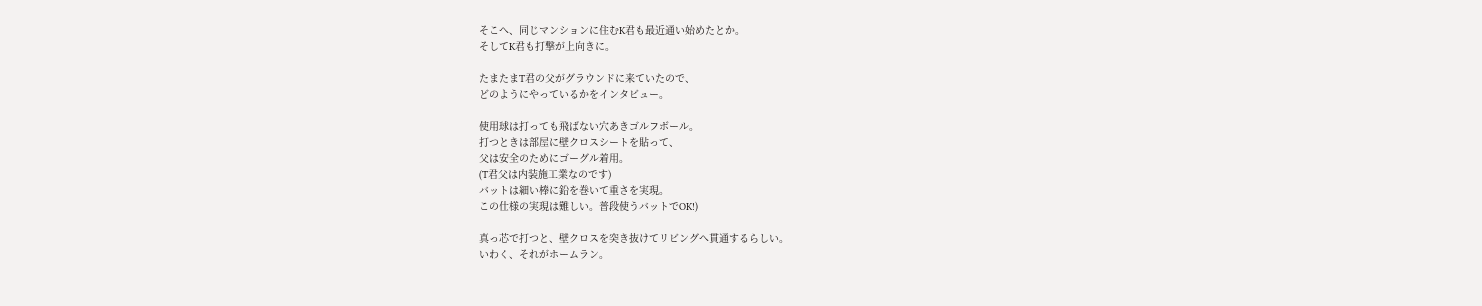そこへ、同じマンションに住むK君も最近通い始めたとか。
そしてK君も打撃が上向きに。

たまたまT君の父がグラウンドに来ていたので、
どのようにやっているかをインタビュー。

使用球は打っても飛ばない穴あきゴルフボール。
打つときは部屋に壁クロスシートを貼って、
父は安全のためにゴーグル着用。
(T君父は内装施工業なのです)
バットは細い棒に鉛を巻いて重さを実現。
この仕様の実現は難しい。普段使うバットでOK!)

真っ芯で打つと、壁クロスを突き抜けてリビングへ貫通するらしい。
いわく、それがホームラン。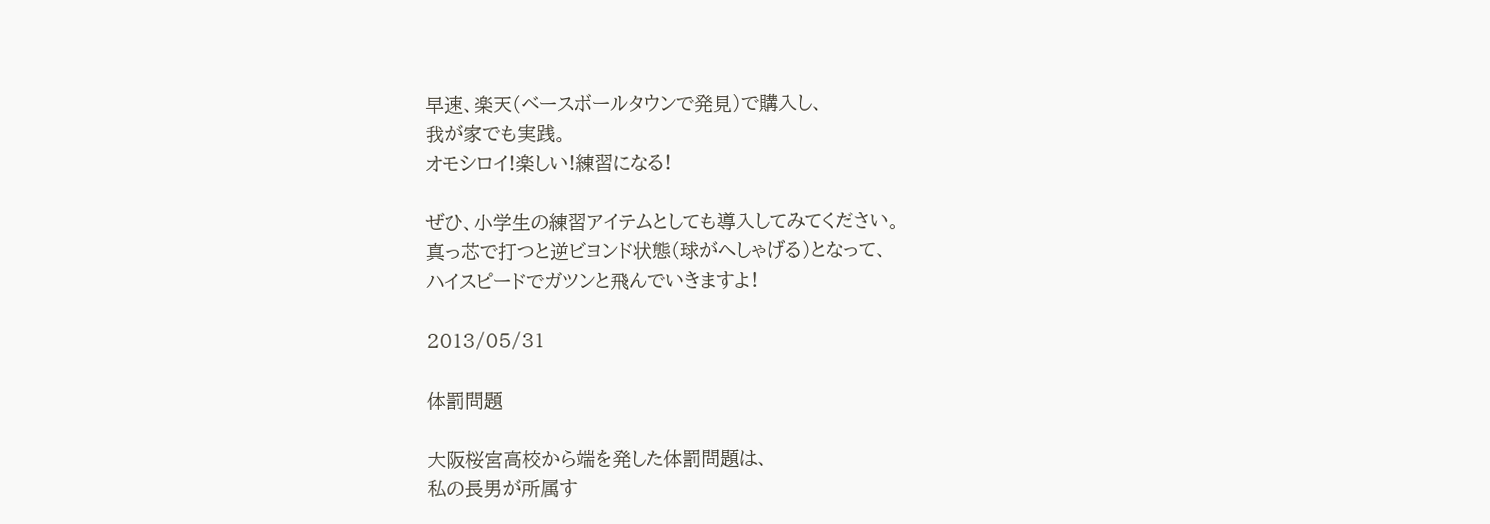早速、楽天(ベースボールタウンで発見)で購入し、
我が家でも実践。
オモシロイ!楽しい!練習になる!

ぜひ、小学生の練習アイテムとしても導入してみてください。
真っ芯で打つと逆ビヨンド状態(球がへしゃげる)となって、
ハイスピードでガツンと飛んでいきますよ!

2013/05/31

体罰問題

大阪桜宮高校から端を発した体罰問題は、
私の長男が所属す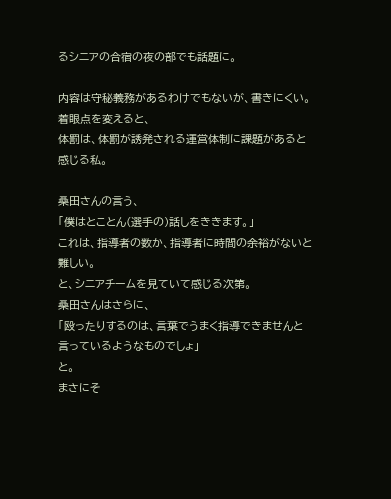るシニアの合宿の夜の部でも話題に。

内容は守秘義務があるわけでもないが、書きにくい。
着眼点を変えると、
体罰は、体罰が誘発される運営体制に課題があると感じる私。

桑田さんの言う、
「僕はとことん(選手の)話しをききます。」
これは、指導者の数か、指導者に時間の余裕がないと難しい。
と、シニアチームを見ていて感じる次第。
桑田さんはさらに、
「殴ったりするのは、言葉でうまく指導できませんと言っているようなものでしょ」
と。
まさにそ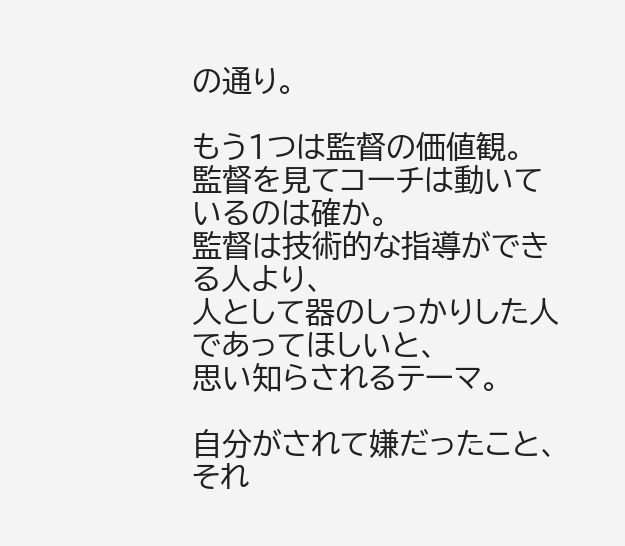の通り。

もう1つは監督の価値観。
監督を見てコーチは動いているのは確か。
監督は技術的な指導ができる人より、
人として器のしっかりした人であってほしいと、
思い知らされるテーマ。

自分がされて嫌だったこと、
それ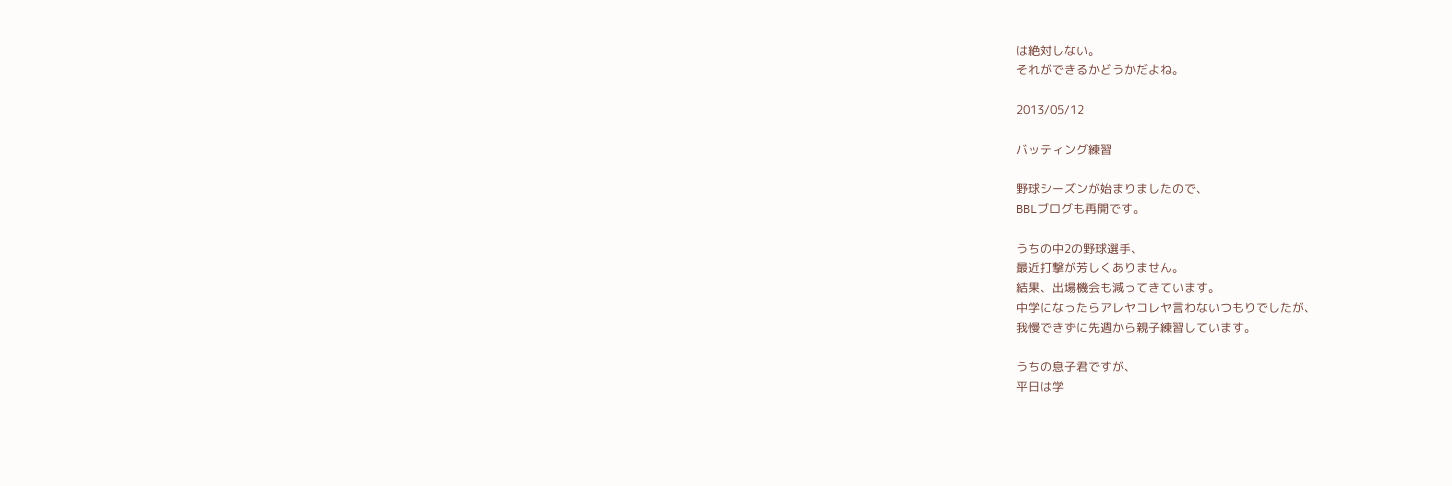は絶対しない。
それができるかどうかだよね。

2013/05/12

バッティング練習

野球シーズンが始まりましたので、
BBLブログも再開です。

うちの中2の野球選手、
最近打撃が芳しくありません。
結果、出場機会も減ってきています。
中学になったらアレヤコレヤ言わないつもりでしたが、
我慢できずに先週から親子練習しています。

うちの息子君ですが、
平日は学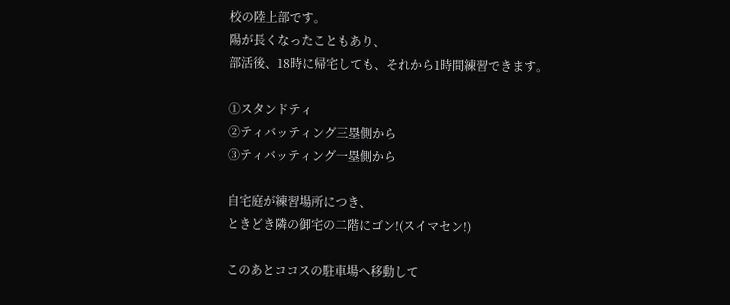校の陸上部です。
陽が長くなったこともあり、
部活後、18時に帰宅しても、それから1時間練習できます。

①スタンドティ
②ティバッティング三塁側から
③ティバッティング一塁側から

自宅庭が練習場所につき、
ときどき隣の御宅の二階にゴン!(スイマセン!)

このあとココスの駐車場へ移動して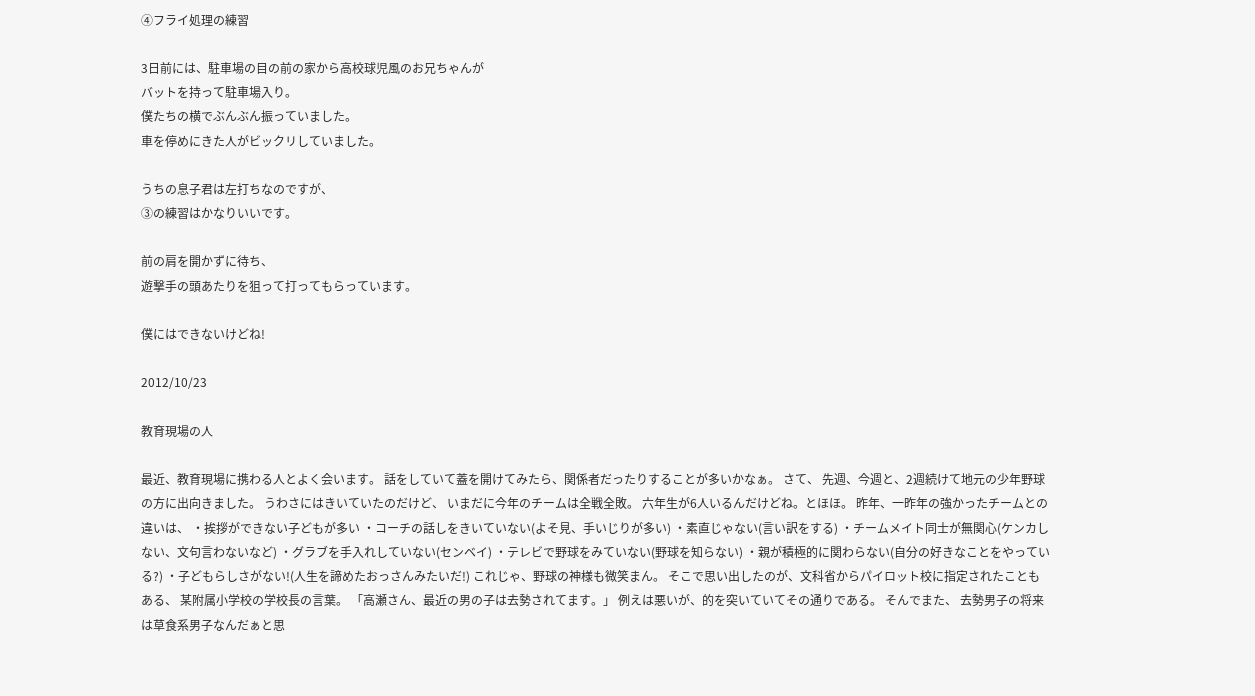④フライ処理の練習

3日前には、駐車場の目の前の家から高校球児風のお兄ちゃんが
バットを持って駐車場入り。
僕たちの横でぶんぶん振っていました。
車を停めにきた人がビックリしていました。

うちの息子君は左打ちなのですが、
③の練習はかなりいいです。

前の肩を開かずに待ち、
遊撃手の頭あたりを狙って打ってもらっています。

僕にはできないけどね!

2012/10/23

教育現場の人

最近、教育現場に携わる人とよく会います。 話をしていて蓋を開けてみたら、関係者だったりすることが多いかなぁ。 さて、 先週、今週と、2週続けて地元の少年野球の方に出向きました。 うわさにはきいていたのだけど、 いまだに今年のチームは全戦全敗。 六年生が6人いるんだけどね。とほほ。 昨年、一昨年の強かったチームとの違いは、 ・挨拶ができない子どもが多い ・コーチの話しをきいていない(よそ見、手いじりが多い) ・素直じゃない(言い訳をする) ・チームメイト同士が無関心(ケンカしない、文句言わないなど) ・グラブを手入れしていない(センベイ) ・テレビで野球をみていない(野球を知らない) ・親が積極的に関わらない(自分の好きなことをやっている?) ・子どもらしさがない!(人生を諦めたおっさんみたいだ!) これじゃ、野球の神様も微笑まん。 そこで思い出したのが、文科省からパイロット校に指定されたこともある、 某附属小学校の学校長の言葉。 「高瀬さん、最近の男の子は去勢されてます。」 例えは悪いが、的を突いていてその通りである。 そんでまた、 去勢男子の将来は草食系男子なんだぁと思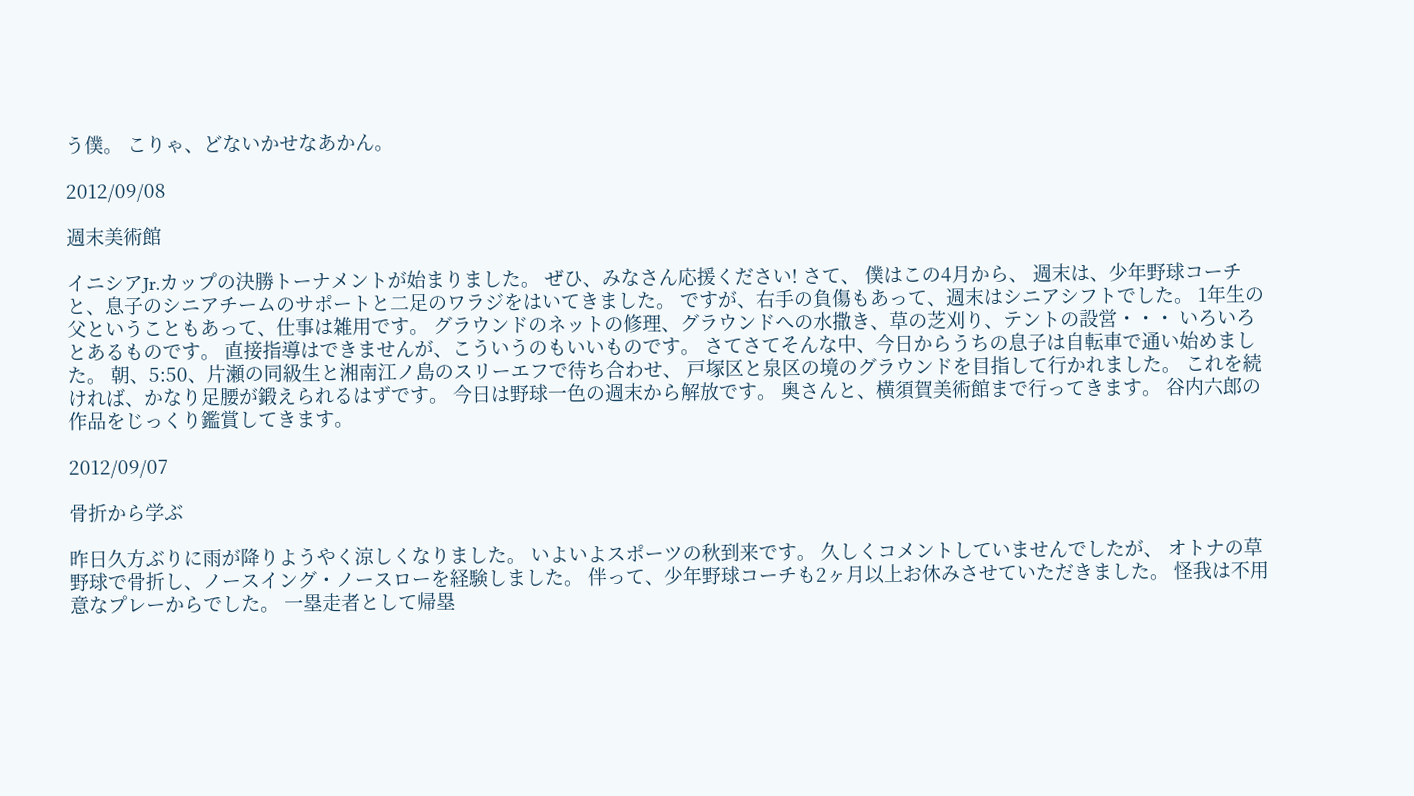う僕。 こりゃ、どないかせなあかん。

2012/09/08

週末美術館

イニシアJr.カップの決勝トーナメントが始まりました。 ぜひ、みなさん応援ください! さて、 僕はこの4月から、 週末は、少年野球コーチと、息子のシニアチームのサポートと二足のワラジをはいてきました。 ですが、右手の負傷もあって、週末はシニアシフトでした。 1年生の父ということもあって、仕事は雑用です。 グラウンドのネットの修理、グラウンドへの水撒き、草の芝刈り、テントの設営・・・ いろいろとあるものです。 直接指導はできませんが、こういうのもいいものです。 さてさてそんな中、今日からうちの息子は自転車で通い始めました。 朝、5:50、片瀬の同級生と湘南江ノ島のスリーエフで待ち合わせ、 戸塚区と泉区の境のグラウンドを目指して行かれました。 これを続ければ、かなり足腰が鍛えられるはずです。 今日は野球一色の週末から解放です。 奥さんと、横須賀美術館まで行ってきます。 谷内六郎の作品をじっくり鑑賞してきます。

2012/09/07

骨折から学ぶ

昨日久方ぶりに雨が降りようやく涼しくなりました。 いよいよスポーツの秋到来です。 久しくコメントしていませんでしたが、 オトナの草野球で骨折し、ノースイング・ノースローを経験しました。 伴って、少年野球コーチも2ヶ月以上お休みさせていただきました。 怪我は不用意なプレーからでした。 一塁走者として帰塁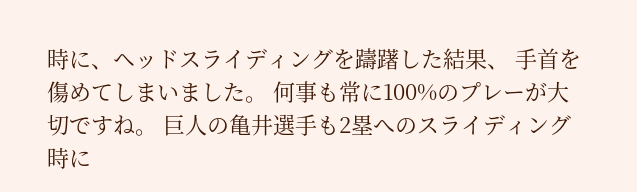時に、ヘッドスライディングを躊躇した結果、 手首を傷めてしまいました。 何事も常に100%のプレーが大切ですね。 巨人の亀井選手も2塁へのスライディング時に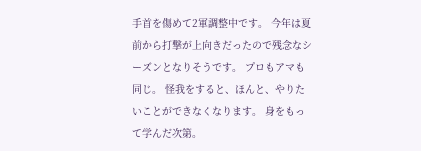手首を傷めて2軍調整中です。 今年は夏前から打撃が上向きだったので残念なシーズンとなりそうです。 プロもアマも同じ。 怪我をすると、ほんと、やりたいことができなくなります。 身をもって学んだ次第。